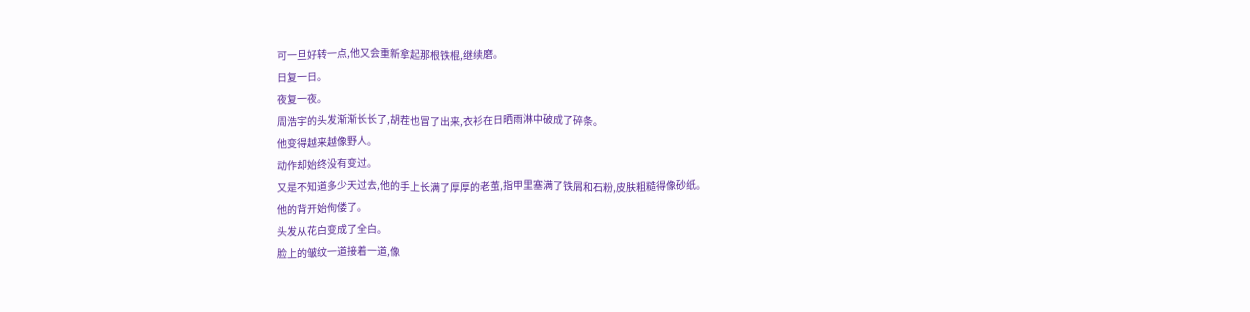可一旦好转一点,他又会重新拿起那根铁棍,继续磨。
日复一日。
夜复一夜。
周浩宇的头发渐渐长长了,胡茬也冒了出来,衣衫在日晒雨淋中破成了碎条。
他变得越来越像野人。
动作却始终没有变过。
又是不知道多少天过去,他的手上长满了厚厚的老茧,指甲里塞满了铁屑和石粉,皮肤粗糙得像砂纸。
他的背开始佝偻了。
头发从花白变成了全白。
脸上的皱纹一道接着一道,像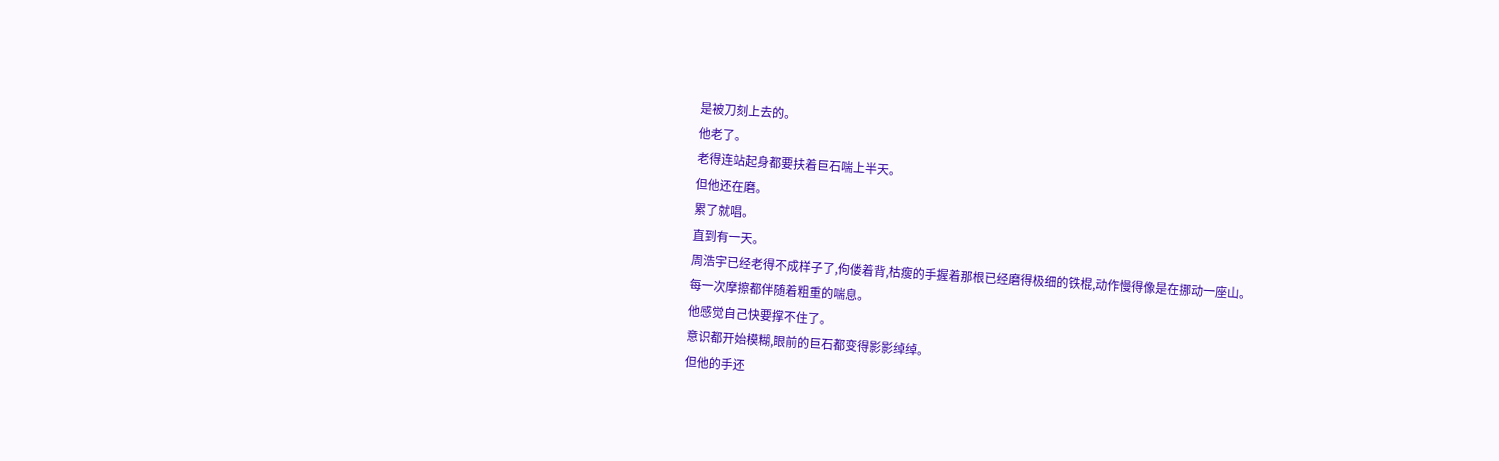是被刀刻上去的。
他老了。
老得连站起身都要扶着巨石喘上半天。
但他还在磨。
累了就唱。
直到有一天。
周浩宇已经老得不成样子了,佝偻着背,枯瘦的手握着那根已经磨得极细的铁棍,动作慢得像是在挪动一座山。
每一次摩擦都伴随着粗重的喘息。
他感觉自己快要撑不住了。
意识都开始模糊,眼前的巨石都变得影影绰绰。
但他的手还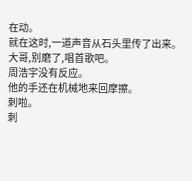在动。
就在这时,一道声音从石头里传了出来。
大哥,别磨了,唱首歌吧。
周浩宇没有反应。
他的手还在机械地来回摩擦。
刺啦。
刺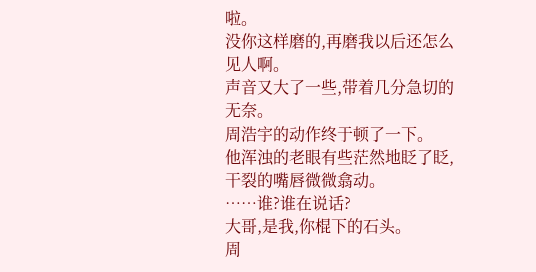啦。
没你这样磨的,再磨我以后还怎么见人啊。
声音又大了一些,带着几分急切的无奈。
周浩宇的动作终于顿了一下。
他浑浊的老眼有些茫然地眨了眨,干裂的嘴唇微微翕动。
……谁?谁在说话?
大哥,是我,你棍下的石头。
周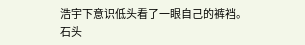浩宇下意识低头看了一眼自己的裤裆。
石头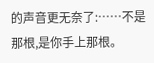的声音更无奈了:……不是那根,是你手上那根。